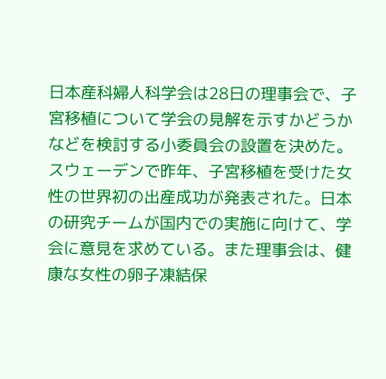日本産科婦人科学会は28日の理事会で、子宮移植について学会の見解を示すかどうかなどを検討する小委員会の設置を決めた。スウェーデンで昨年、子宮移植を受けた女性の世界初の出産成功が発表された。日本の研究チームが国内での実施に向けて、学会に意見を求めている。また理事会は、健康な女性の卵子凍結保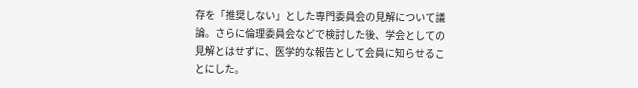存を「推奨しない」とした専門委員会の見解について議論。さらに倫理委員会などで検討した後、学会としての見解とはせずに、医学的な報告として会員に知らせることにした。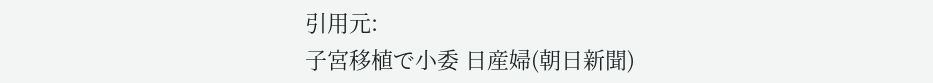引用元:
子宮移植で小委 日産婦(朝日新聞)